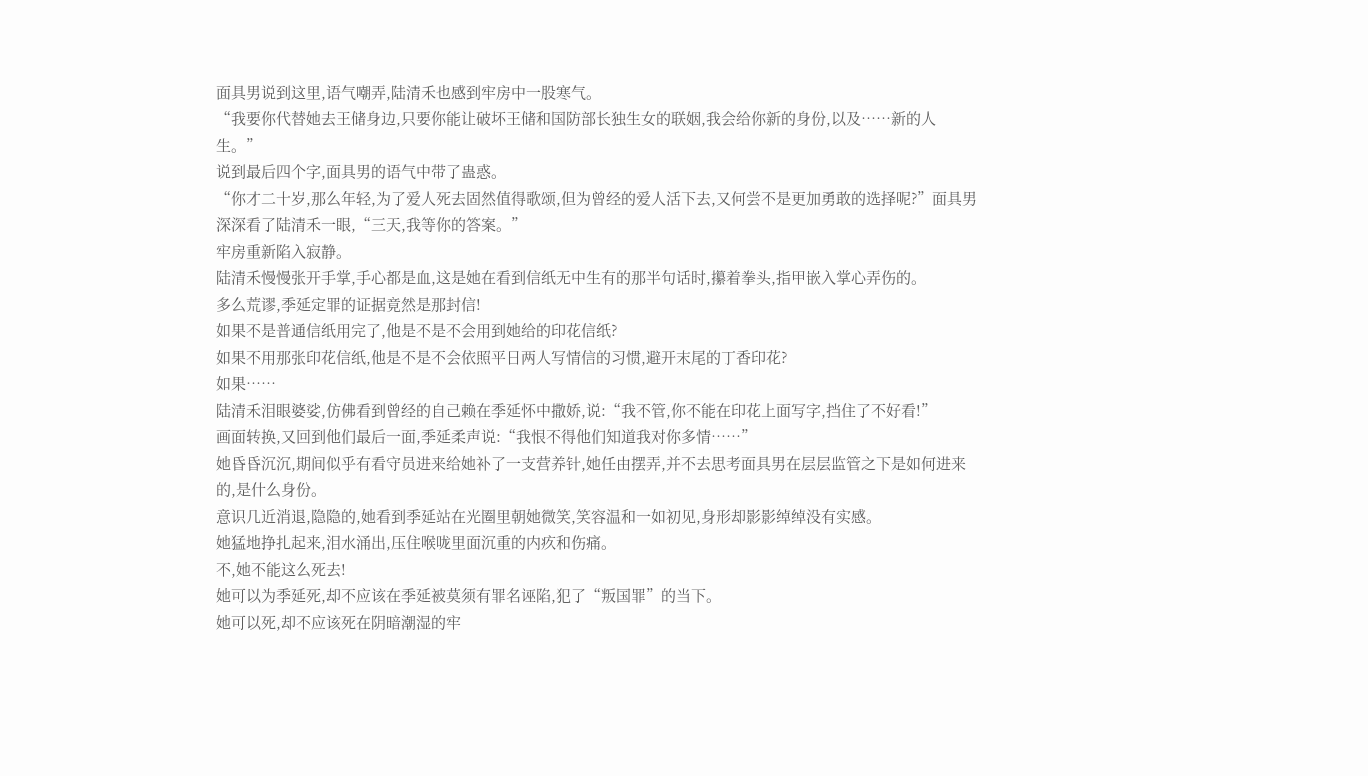面具男说到这里,语气嘲弄,陆清禾也感到牢房中一股寒气。
“我要你代替她去王储身边,只要你能让破坏王储和国防部长独生女的联姻,我会给你新的身份,以及……新的人生。”
说到最后四个字,面具男的语气中带了蛊惑。
“你才二十岁,那么年轻,为了爱人死去固然值得歌颂,但为曾经的爱人活下去,又何尝不是更加勇敢的选择呢?”面具男深深看了陆清禾一眼,“三天,我等你的答案。”
牢房重新陷入寂静。
陆清禾慢慢张开手掌,手心都是血,这是她在看到信纸无中生有的那半句话时,攥着拳头,指甲嵌入掌心弄伤的。
多么荒谬,季延定罪的证据竟然是那封信!
如果不是普通信纸用完了,他是不是不会用到她给的印花信纸?
如果不用那张印花信纸,他是不是不会依照平日两人写情信的习惯,避开末尾的丁香印花?
如果……
陆清禾泪眼婆娑,仿佛看到曾经的自己赖在季延怀中撒娇,说:“我不管,你不能在印花上面写字,挡住了不好看!”
画面转换,又回到他们最后一面,季延柔声说:“我恨不得他们知道我对你多情……”
她昏昏沉沉,期间似乎有看守员进来给她补了一支营养针,她任由摆弄,并不去思考面具男在层层监管之下是如何进来的,是什么身份。
意识几近消退,隐隐的,她看到季延站在光圈里朝她微笑,笑容温和一如初见,身形却影影绰绰没有实感。
她猛地挣扎起来,泪水涌出,压住喉咙里面沉重的内疚和伤痛。
不,她不能这么死去!
她可以为季延死,却不应该在季延被莫须有罪名诬陷,犯了“叛国罪”的当下。
她可以死,却不应该死在阴暗潮湿的牢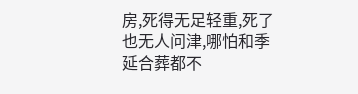房,死得无足轻重,死了也无人问津,哪怕和季延合葬都不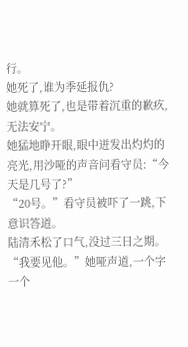行。
她死了,谁为季延报仇?
她就算死了,也是带着沉重的歉疚,无法安宁。
她猛地睁开眼,眼中迸发出灼灼的亮光,用沙哑的声音问看守员:“今天是几号了?”
“20号。”看守员被吓了一跳,下意识答道。
陆清禾松了口气,没过三日之期。
“我要见他。”她哑声道,一个字一个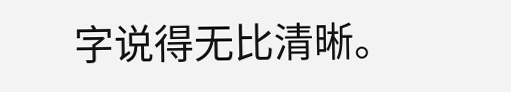字说得无比清晰。